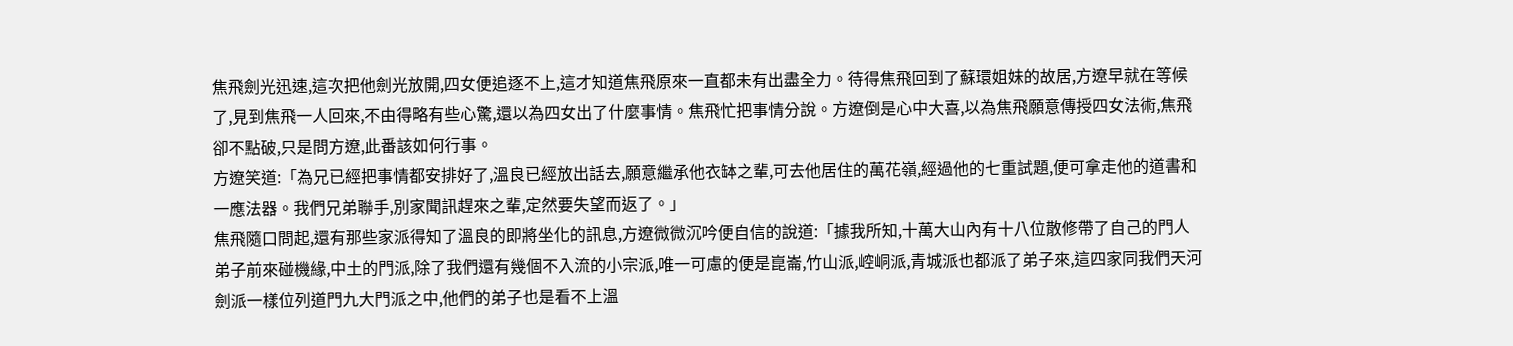焦飛劍光迅速,這次把他劍光放開,四女便追逐不上,這才知道焦飛原來一直都未有出盡全力。待得焦飛回到了蘇環姐妹的故居,方遼早就在等候了,見到焦飛一人回來,不由得略有些心驚,還以為四女出了什麼事情。焦飛忙把事情分說。方遼倒是心中大喜,以為焦飛願意傳授四女法術,焦飛卻不點破,只是問方遼,此番該如何行事。
方遼笑道:「為兄已經把事情都安排好了,溫良已經放出話去,願意繼承他衣缽之輩,可去他居住的萬花嶺,經過他的七重試題,便可拿走他的道書和一應法器。我們兄弟聯手,別家聞訊趕來之輩,定然要失望而返了。」
焦飛隨口問起,還有那些家派得知了溫良的即將坐化的訊息,方遼微微沉吟便自信的說道:「據我所知,十萬大山內有十八位散修帶了自己的門人弟子前來碰機緣,中土的門派,除了我們還有幾個不入流的小宗派,唯一可慮的便是崑崙,竹山派,崆峒派,青城派也都派了弟子來,這四家同我們天河劍派一樣位列道門九大門派之中,他們的弟子也是看不上溫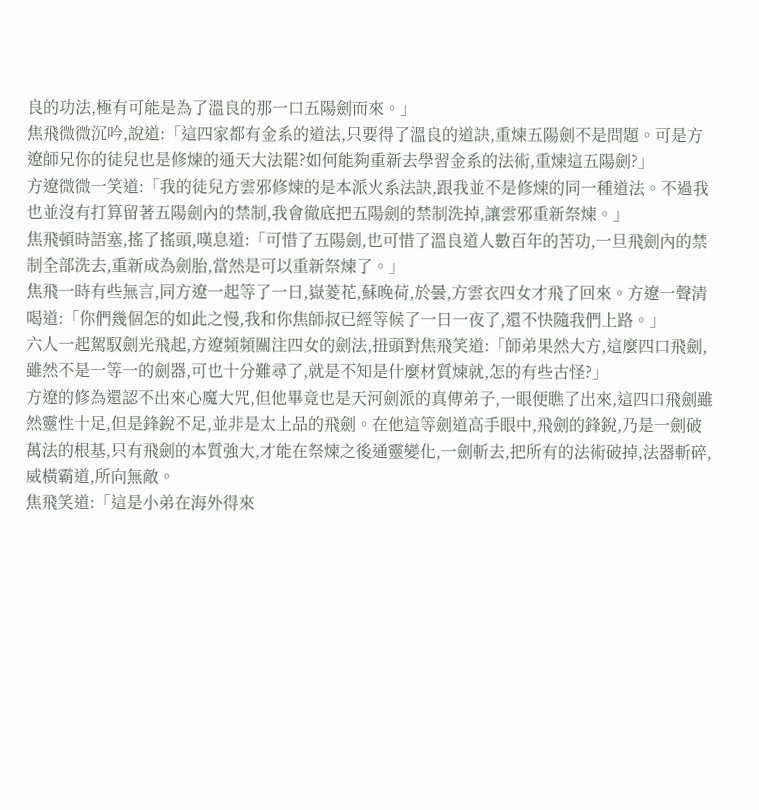良的功法,極有可能是為了溫良的那一口五陽劍而來。」
焦飛微微沉吟,說道:「這四家都有金系的道法,只要得了溫良的道訣,重煉五陽劍不是問題。可是方遼師兄你的徒兒也是修煉的通天大法罷?如何能夠重新去學習金系的法術,重煉這五陽劍?」
方遼微微一笑道:「我的徒兒方雲邪修煉的是本派火系法訣,跟我並不是修煉的同一種道法。不過我也並沒有打算留著五陽劍內的禁制,我會徹底把五陽劍的禁制洗掉,讓雲邪重新祭煉。」
焦飛頓時語塞,搖了搖頭,嘆息道:「可惜了五陽劍,也可惜了溫良道人數百年的苦功,一旦飛劍內的禁制全部洗去,重新成為劍胎,當然是可以重新祭煉了。」
焦飛一時有些無言,同方遼一起等了一日,嶽菱花,蘇晚荷,於曇,方雲衣四女才飛了回來。方遼一聲清喝道:「你們幾個怎的如此之慢,我和你焦師叔已經等候了一日一夜了,還不快隨我們上路。」
六人一起駕馭劍光飛起,方遼頻頻關注四女的劍法,扭頭對焦飛笑道:「師弟果然大方,這麼四口飛劍,雖然不是一等一的劍器,可也十分難尋了,就是不知是什麼材質煉就,怎的有些古怪?」
方遼的修為還認不出來心魔大咒,但他畢竟也是天河劍派的真傳弟子,一眼便瞧了出來,這四口飛劍雖然靈性十足,但是鋒銳不足,並非是太上品的飛劍。在他這等劍道高手眼中,飛劍的鋒銳,乃是一劍破萬法的根基,只有飛劍的本質強大,才能在祭煉之後通靈變化,一劍斬去,把所有的法術破掉,法器斬碎,威橫霸道,所向無敵。
焦飛笑道:「這是小弟在海外得來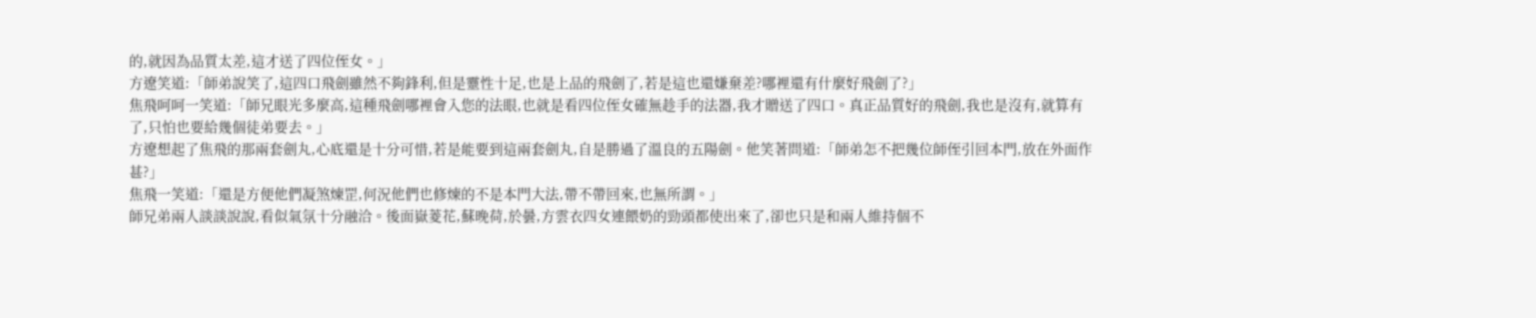的,就因為品質太差,這才送了四位侄女。」
方遼笑道:「師弟說笑了,這四口飛劍雖然不夠鋒利,但是靈性十足,也是上品的飛劍了,若是這也還嫌棄差?哪裡還有什麼好飛劍了?」
焦飛呵呵一笑道:「師兄眼光多麼高,這種飛劍哪裡會入您的法眼,也就是看四位侄女確無趁手的法器,我才贈送了四口。真正品質好的飛劍,我也是沒有,就算有了,只怕也要給幾個徒弟要去。」
方遼想起了焦飛的那兩套劍丸,心底還是十分可惜,若是能要到這兩套劍丸,自是勝過了溫良的五陽劍。他笑著問道:「師弟怎不把幾位師侄引回本門,放在外面作甚?」
焦飛一笑道:「還是方便他們凝煞煉罡,何況他們也修煉的不是本門大法,帶不帶回來,也無所謂。」
師兄弟兩人談談說說,看似氣氛十分融洽。後面嶽菱花,蘇晚荷,於曇,方雲衣四女連餵奶的勁頭都使出來了,卻也只是和兩人維持個不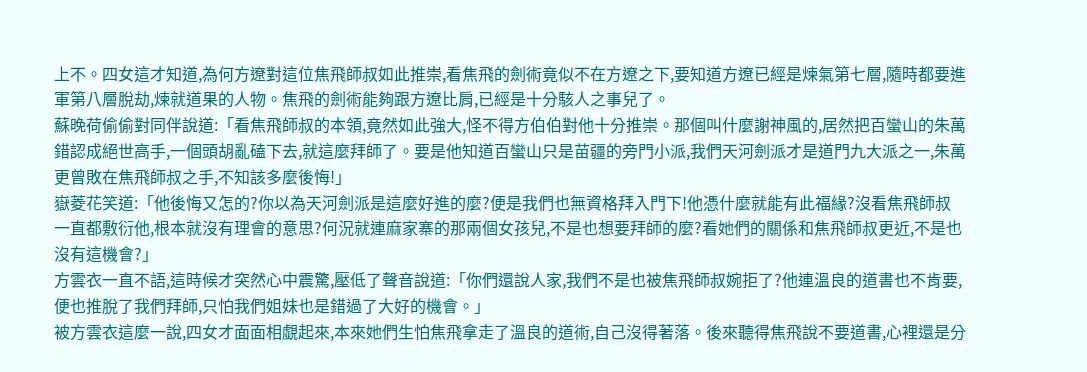上不。四女這才知道,為何方遼對這位焦飛師叔如此推崇,看焦飛的劍術竟似不在方遼之下,要知道方遼已經是煉氣第七層,隨時都要進軍第八層脫劫,煉就道果的人物。焦飛的劍術能夠跟方遼比肩,已經是十分駭人之事兒了。
蘇晚荷偷偷對同伴說道:「看焦飛師叔的本領,竟然如此強大,怪不得方伯伯對他十分推崇。那個叫什麼謝神風的,居然把百蠻山的朱萬錯認成絕世高手,一個頭胡亂磕下去,就這麼拜師了。要是他知道百蠻山只是苗疆的旁門小派,我們天河劍派才是道門九大派之一,朱萬更曾敗在焦飛師叔之手,不知該多麼後悔!」
嶽菱花笑道:「他後悔又怎的?你以為天河劍派是這麼好進的麼?便是我們也無資格拜入門下!他憑什麼就能有此福緣?沒看焦飛師叔一直都敷衍他,根本就沒有理會的意思?何況就連麻家寨的那兩個女孩兒,不是也想要拜師的麼?看她們的關係和焦飛師叔更近,不是也沒有這機會?」
方雲衣一直不語,這時候才突然心中震驚,壓低了聲音說道:「你們還說人家,我們不是也被焦飛師叔婉拒了?他連溫良的道書也不肯要,便也推脫了我們拜師,只怕我們姐妹也是錯過了大好的機會。」
被方雲衣這麼一說,四女才面面相覷起來,本來她們生怕焦飛拿走了溫良的道術,自己沒得著落。後來聽得焦飛說不要道書,心裡還是分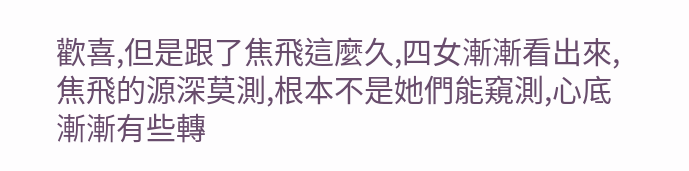歡喜,但是跟了焦飛這麼久,四女漸漸看出來,焦飛的源深莫測,根本不是她們能窺測,心底漸漸有些轉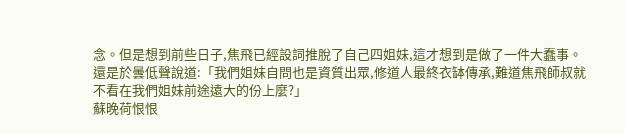念。但是想到前些日子,焦飛已經設詞推脫了自己四姐妹,這才想到是做了一件大蠢事。
還是於曇低聲說道:「我們姐妹自問也是資質出眾,修道人最終衣缽傳承,難道焦飛師叔就不看在我們姐妹前途遠大的份上麼?」
蘇晚荷恨恨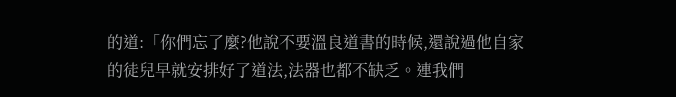的道:「你們忘了麼?他說不要溫良道書的時候,還說過他自家的徒兒早就安排好了道法,法器也都不缺乏。連我們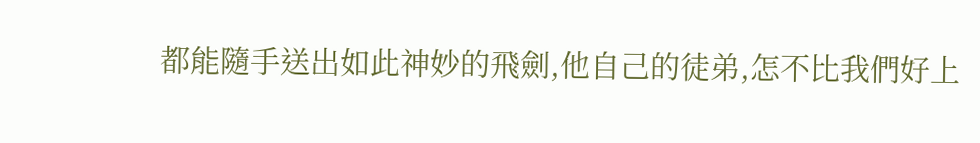都能隨手送出如此神妙的飛劍,他自己的徒弟,怎不比我們好上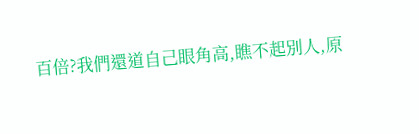百倍?我們還道自己眼角高,瞧不起別人,原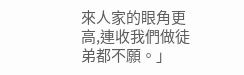來人家的眼角更高,連收我們做徒弟都不願。」